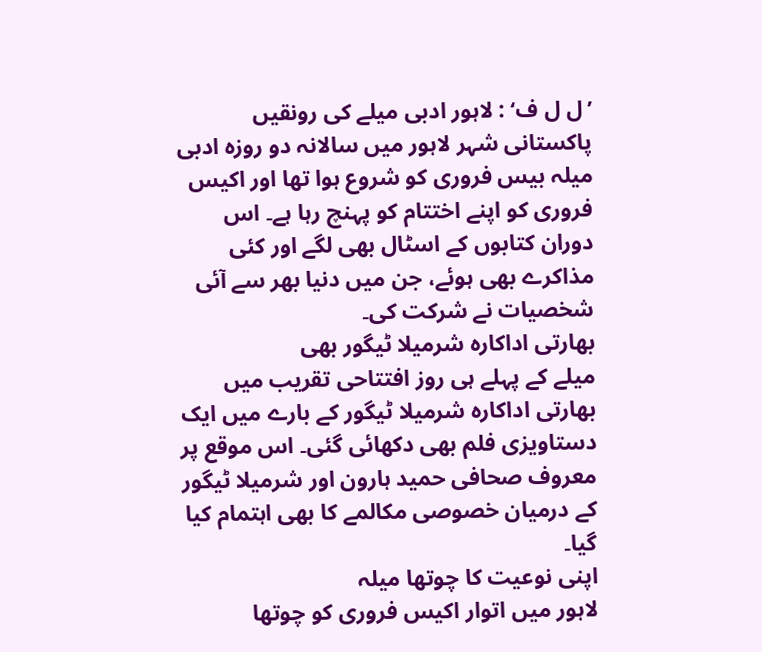’ل ل ف‘ : لاہور ادبی میلے کی رونقیں
پاکستانی شہر لاہور میں سالانہ دو روزہ ادبی میلہ بیس فروری کو شروع ہوا تھا اور اکیس فروری کو اپنے اختتام کو پہنچ رہا ہے۔ اس دوران کتابوں کے اسٹال بھی لگے اور کئی مذاکرے بھی ہوئے، جن میں دنیا بھر سے آئی شخصیات نے شرکت کی۔
بھارتی اداکارہ شرمیلا ٹیگور بھی
میلے کے پہلے ہی روز افتتاحی تقریب میں بھارتی اداکارہ شرمیلا ٹیگور کے بارے میں ایک دستاویزی فلم بھی دکھائی گئی۔ اس موقع پر معروف صحافی حمید ہارون اور شرمیلا ٹیگور کے درمیان خصوصی مکالمے کا بھی اہتمام کیا گیا۔
اپنی نوعیت کا چوتھا میلہ
لاہور میں اتوار اکیس فروری کو چوتھا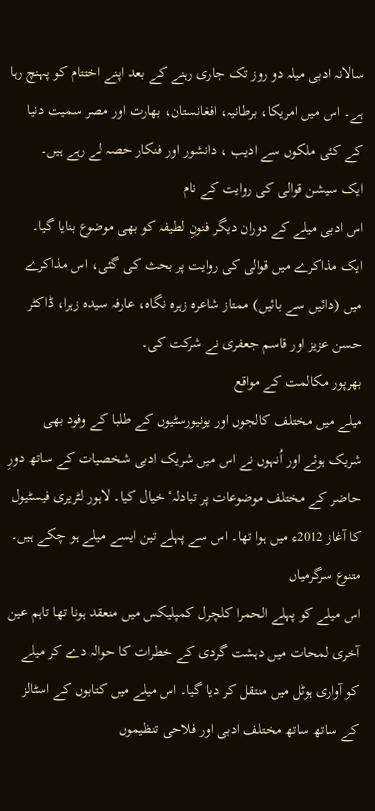سالانہ ادبی میلہ دو روز تک جاری رہنے کے بعد اپنے اختتام کو پہنچ رہا ہے۔ اس میں امریکا، برطانیہ، افغانستان، بھارت اور مصر سمیت دنیا کے کئی ملکوں سے ادیب ، دانشور اور فنکار حصہ لے رہے ہیں۔
ایک سیشن قوالی کی روایت کے نام
اس ادبی میلے کے دوران دیگر فنونِ لطیفہ کو بھی موضوع بنایا گیا۔ ایک مذاکرے میں قوالی کی روایت پر بحث کی گئی، اس مذاکرے میں (دائیں سے بائیں) ممتاز شاعرہ زہرہ نگاہ، عارفہ سیدہ زہرا، ڈاکٹر حسن عزیز اور قاسم جعفری نے شرکت کی۔
بھرپور مکالمت کے مواقع
میلے میں مختلف کالجوں اور یونیورسٹیوں کے طلبا کے وفود بھی شریک ہوئے اور اُنہوں نے اس میں شریک ادبی شخصیات کے ساتھ دورِ حاضر کے مختلف موضوعات پر تبادلہٴ خیال کیا۔ لاہور لٹریری فیسٹیول کا آغاز 2012ء میں ہوا تھا۔ اس سے پہلے تین ایسے میلے ہو چکے ہیں۔
متنوع سرگرمیاں
اس میلے کو پہلے الحمرا کلچرل کمپلیکس میں منعقد ہونا تھا تاہم عین آخری لمحات میں دہشت گردی کے خطرات کا حوالہ دے کر میلے کو آواری ہوٹل میں منتقل کر دیا گیا۔ اس میلے میں کتابوں کے اسٹالز کے ساتھ ساتھ مختلف ادبی اور فلاحی تنظیموں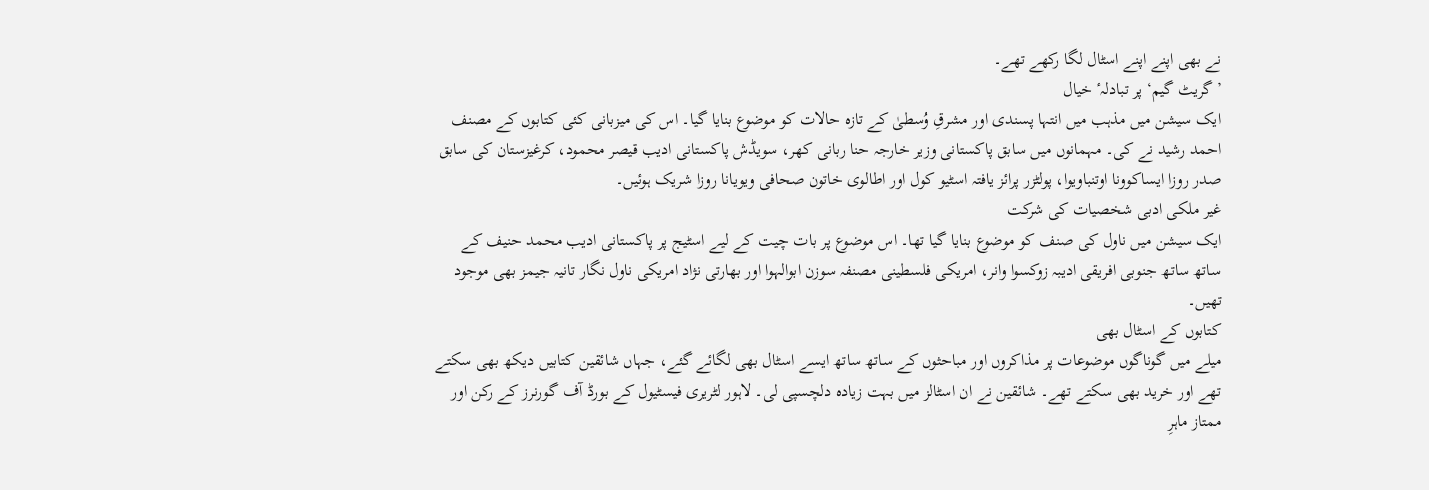نے بھی اپنے اپنے اسٹال لگا رکھے تھے۔
’گریٹ گیم‘ پر تبادلہٴ خیال
ایک سیشن میں مذہب میں انتہا پسندی اور مشرقِ وُسطیٰ کے تازہ حالات کو موضوع بنایا گیا۔ اس کی میزبانی کئی کتابوں کے مصنف احمد رشید نے کی۔ مہمانوں میں سابق پاکستانی وزیر خارجہ حنا ربانی کھر، سویڈش پاکستانی ادیب قیصر محمود، کرغیزستان کی سابق صدر روزا ایساکوونا اوتنباویوا، پولٹزر پرائز یافتہ اسٹیو کول اور اطالوی خاتون صحافی ویویانا روزا شریک ہوئیں۔
غیر ملکی ادبی شخصیات کی شرکت
ایک سیشن میں ناول کی صنف کو موضوع بنایا گیا تھا۔ اس موضوع پر بات چیت کے لیے اسٹیج پر پاکستانی ادیب محمد حنیف کے ساتھ ساتھ جنوبی افریقی ادیبہ زوکسوا وانر، امریکی فلسطینی مصنفہ سوزن ابوالہوا اور بھارتی نژاد امریکی ناول نگار تانیہ جیمز بھی موجود تھیں۔
کتابوں کے اسٹال بھی
میلے میں گوناگوں موضوعات پر مذاکروں اور مباحثوں کے ساتھ ساتھ ایسے اسٹال بھی لگائے گئے، جہاں شائقین کتابیں دیکھ بھی سکتے تھے اور خرید بھی سکتے تھے۔ شائقین نے ان اسٹالز میں بہت زیادہ دلچسپی لی۔ لاہور لٹریری فیسٹیول کے بورڈ آف گورنرز کے رکن اور ممتاز ماہرِ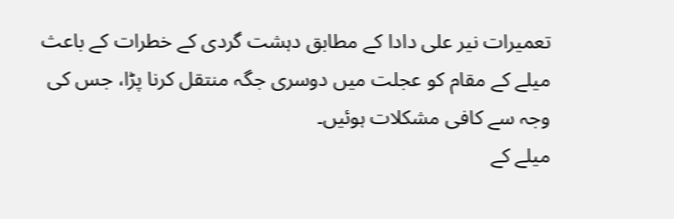تعمیرات نیر علی دادا کے مطابق دہشت گردی کے خطرات کے باعث میلے کے مقام کو عجلت میں دوسری جگہ منتقل کرنا پڑا، جس کی وجہ سے کافی مشکلات ہوئیں۔
میلے کے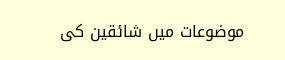موضوعات میں شائقین کی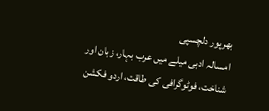بھرپور دلچسپی
امسالہ ادبی میلے میں عرب بہار، زبان اور شناخت، فوٹوگرافی کی طاقت، اردو فکشن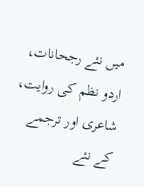میں نئے رجحانات، اردو نظم کی روایت، شاعری اور ترجمے کے نئے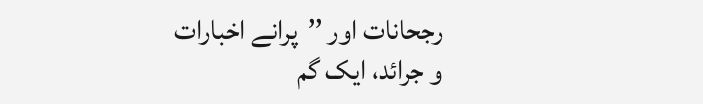رجحانات اور ’’پرانے اخبارات و جرائد، ایک گم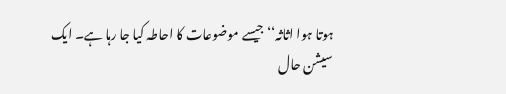ہوتا ہوا اثاثہ‘‘ جیسے موضوعات کا احاطہ کیا جا رہا ہے۔ ایک سیشن حال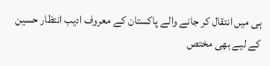ہی میں انتقال کر جانے والے پاکستان کے معروف ادیب انتظار حسین کے لیے بھی مختص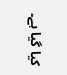کیا گیا ہے۔